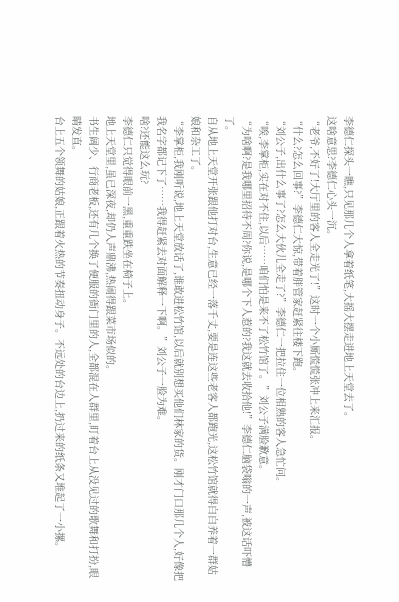李德仁探头一瞧,只见那几个人拿着纸笔,大摇大摆走进地上天堂去了。
这啥意思?李德仁心头一沉。
“老爷,不好了!大厅里的客人全走光了!”这时一个小厮慌慌张冲上来汇报。
“什么?怎么回事?”李德仁大惊,带着胖管家赶紧往楼下跑。
“刘公子,出什么事了?怎么大伙儿全走了?”李德仁一把拉住一位相熟的客人急忙问。
“唉,李掌柜,实在对不住,以后……咱们怕是来不了松竹馆了。”刘公子满脸歉意。
“为啥啊?是我哪里招待不周?你说,是哪个下人惹的?我这就去收拾他!”李德仁脑袋嗡的一声,被这话吓懵了。
自从地上天堂开张跟他打对台,生意已经一落千丈,要是连这些老客人都跑光,这松竹馆就得白白养着一群姑娘和杂工了。
“李掌柜,我刚听说,地上天堂放话了,谁敢进松竹馆,以后就别想买他们林家的货。刚才门口那几个人,好像把我名字都记下了……我得赶紧去对面解释一下啊。”刘公子一脸为难。
啥?还能这么玩?
李德仁只觉得眼前一黑,重重跌坐在椅子上。
地上天堂里,虽已深夜,却仍人声鼎沸,热闹得跟菜市场似的。
书生阔少、行商老板,还有几个换了便服的衙门里的人,全都混在人群里,盯着台上从没见过的歌舞和打扮,眼睛发直。
台上五个领舞的姑娘,正跟着火热的节奏扭动身子。不远处的台边上,扔过来的纸条又堆起了一小摞。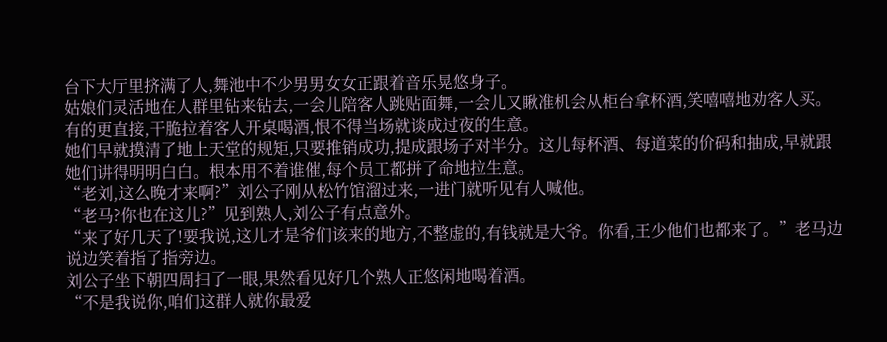台下大厅里挤满了人,舞池中不少男男女女正跟着音乐晃悠身子。
姑娘们灵活地在人群里钻来钻去,一会儿陪客人跳贴面舞,一会儿又瞅准机会从柜台拿杯酒,笑嘻嘻地劝客人买。
有的更直接,干脆拉着客人开桌喝酒,恨不得当场就谈成过夜的生意。
她们早就摸清了地上天堂的规矩,只要推销成功,提成跟场子对半分。这儿每杯酒、每道菜的价码和抽成,早就跟她们讲得明明白白。根本用不着谁催,每个员工都拼了命地拉生意。
“老刘,这么晚才来啊?”刘公子刚从松竹馆溜过来,一进门就听见有人喊他。
“老马?你也在这儿?”见到熟人,刘公子有点意外。
“来了好几天了!要我说,这儿才是爷们该来的地方,不整虚的,有钱就是大爷。你看,王少他们也都来了。”老马边说边笑着指了指旁边。
刘公子坐下朝四周扫了一眼,果然看见好几个熟人正悠闲地喝着酒。
“不是我说你,咱们这群人就你最爱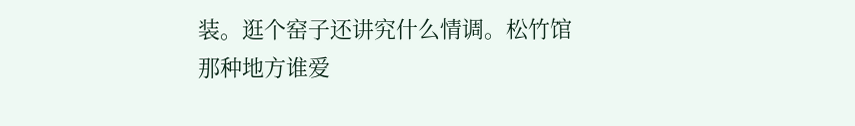装。逛个窑子还讲究什么情调。松竹馆那种地方谁爱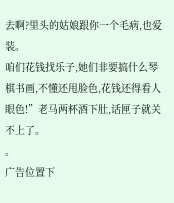去啊?里头的姑娘跟你一个毛病,也爱装。
咱们花钱找乐子,她们非要搞什么琴棋书画,不懂还甩脸色,花钱还得看人眼色!”老马两杯酒下肚,话匣子就关不上了。
。
广告位置下